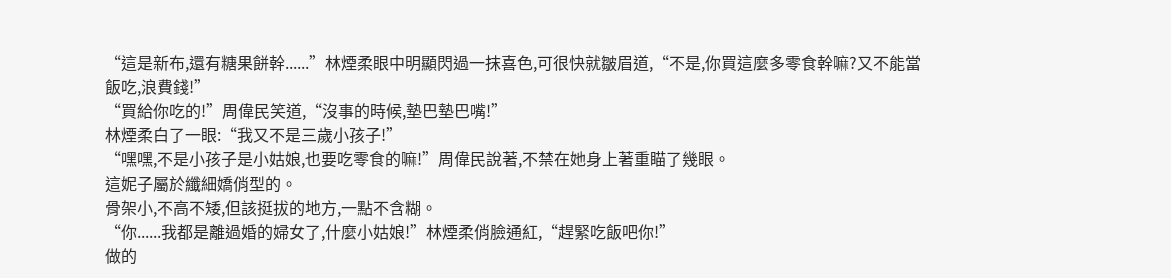“這是新布,還有糖果餅幹......”林煙柔眼中明顯閃過一抹喜色,可很快就皺眉道,“不是,你買這麼多零食幹嘛?又不能當飯吃,浪費錢!”
“買給你吃的!”周偉民笑道,“沒事的時候,墊巴墊巴嘴!”
林煙柔白了一眼:“我又不是三歲小孩子!”
“嘿嘿,不是小孩子是小姑娘,也要吃零食的嘛!”周偉民說著,不禁在她身上著重瞄了幾眼。
這妮子屬於纖細嬌俏型的。
骨架小,不高不矮,但該挺拔的地方,一點不含糊。
“你......我都是離過婚的婦女了,什麼小姑娘!”林煙柔俏臉通紅,“趕緊吃飯吧你!”
做的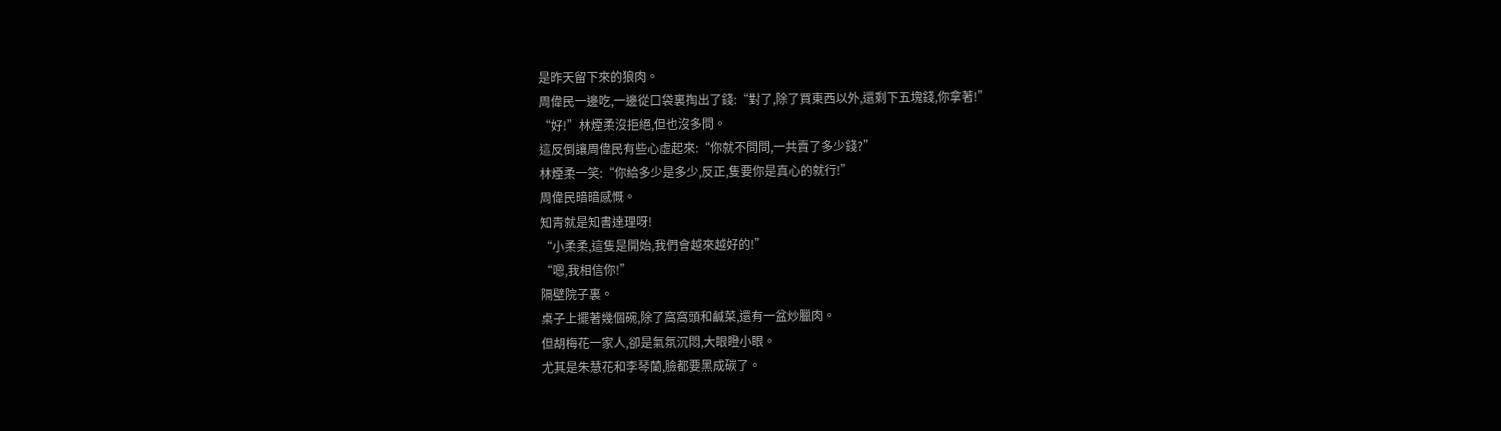是昨天留下來的狼肉。
周偉民一邊吃,一邊從口袋裏掏出了錢:“對了,除了買東西以外,還剩下五塊錢,你拿著!”
“好!”林煙柔沒拒絕,但也沒多問。
這反倒讓周偉民有些心虛起來:“你就不問問,一共賣了多少錢?”
林煙柔一笑:“你給多少是多少,反正,隻要你是真心的就行!”
周偉民暗暗感慨。
知青就是知書達理呀!
“小柔柔,這隻是開始,我們會越來越好的!”
“嗯,我相信你!”
隔壁院子裏。
桌子上擺著幾個碗,除了窩窩頭和鹹菜,還有一盆炒臘肉。
但胡梅花一家人,卻是氣氛沉悶,大眼瞪小眼。
尤其是朱慧花和李琴蘭,臉都要黑成碳了。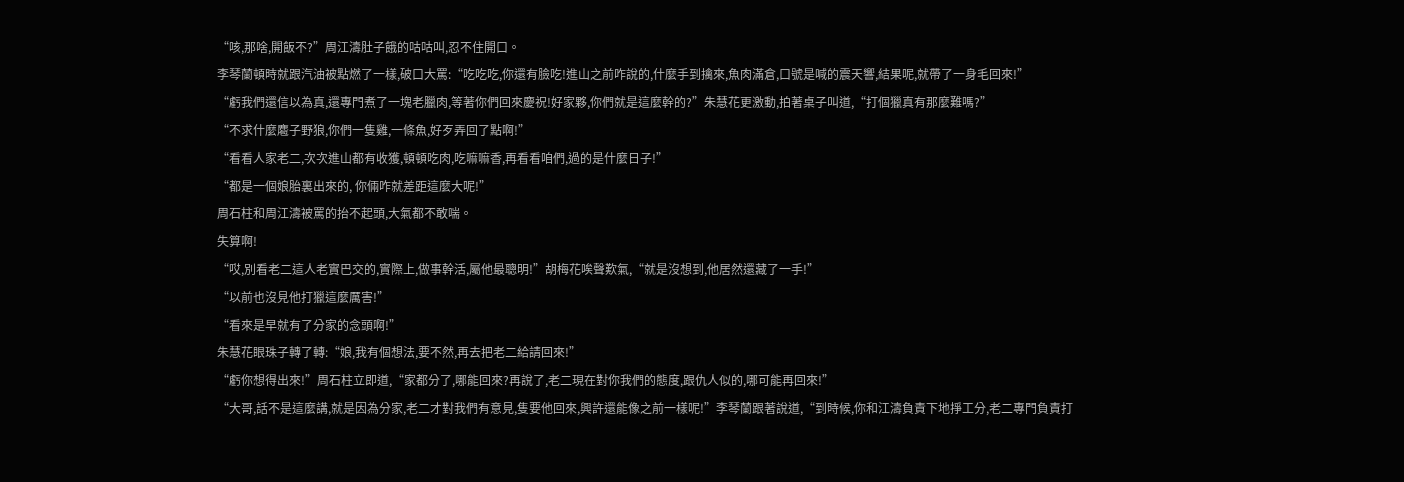“咳,那啥,開飯不?”周江濤肚子餓的咕咕叫,忍不住開口。
李琴蘭頓時就跟汽油被點燃了一樣,破口大罵:“吃吃吃,你還有臉吃!進山之前咋說的,什麼手到擒來,魚肉滿倉,口號是喊的震天響,結果呢,就帶了一身毛回來!”
“虧我們還信以為真,還專門煮了一塊老臘肉,等著你們回來慶祝!好家夥,你們就是這麼幹的?”朱慧花更激動,拍著桌子叫道,“打個獵真有那麼難嗎?”
“不求什麼麅子野狼,你們一隻雞,一條魚,好歹弄回了點啊!”
“看看人家老二,次次進山都有收獲,頓頓吃肉,吃嘛嘛香,再看看咱們,過的是什麼日子!”
“都是一個娘胎裏出來的, 你倆咋就差距這麼大呢!”
周石柱和周江濤被罵的抬不起頭,大氣都不敢喘。
失算啊!
“哎,別看老二這人老實巴交的,實際上,做事幹活,屬他最聰明!”胡梅花唉聲歎氣,“就是沒想到,他居然還藏了一手!”
“以前也沒見他打獵這麼厲害!”
“看來是早就有了分家的念頭啊!”
朱慧花眼珠子轉了轉:“娘,我有個想法,要不然,再去把老二給請回來!”
“虧你想得出來!”周石柱立即道,“家都分了,哪能回來?再說了,老二現在對你我們的態度,跟仇人似的,哪可能再回來!”
“大哥,話不是這麼講,就是因為分家,老二才對我們有意見,隻要他回來,興許還能像之前一樣呢!”李琴蘭跟著說道,“到時候,你和江濤負責下地掙工分,老二專門負責打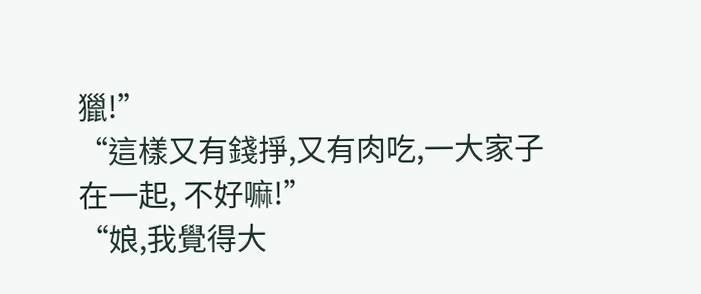獵!”
“這樣又有錢掙,又有肉吃,一大家子在一起, 不好嘛!”
“娘,我覺得大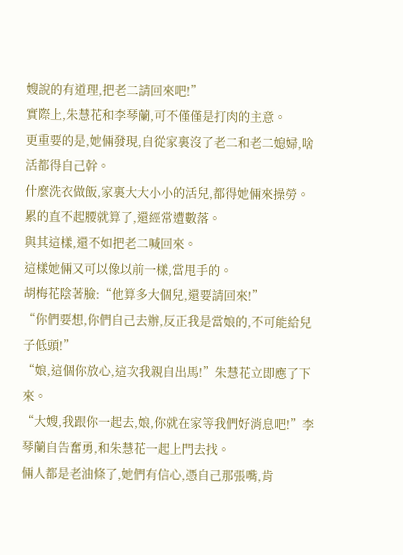嫂說的有道理,把老二請回來吧!”
實際上,朱慧花和李琴蘭,可不僅僅是打肉的主意。
更重要的是,她倆發現,自從家裏沒了老二和老二媳婦,啥活都得自己幹。
什麼洗衣做飯,家裏大大小小的活兒,都得她倆來操勞。
累的直不起腰就算了,還經常遭數落。
與其這樣,還不如把老二喊回來。
這樣她倆又可以像以前一樣,當甩手的。
胡梅花陰著臉:“他算多大個兒,還要請回來!”
“你們要想,你們自己去辦,反正我是當娘的,不可能給兒子低頭!”
“娘,這個你放心,這次我親自出馬!”朱慧花立即應了下來。
“大嫂,我跟你一起去,娘,你就在家等我們好消息吧!”李琴蘭自告奮勇,和朱慧花一起上門去找。
倆人都是老油條了,她們有信心,憑自己那張嘴,肯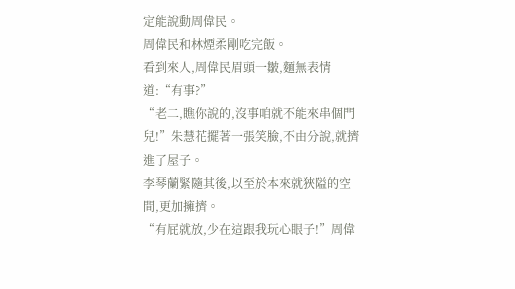定能說動周偉民。
周偉民和林煙柔剛吃完飯。
看到來人,周偉民眉頭一皺,麵無表情道:“有事?”
“老二,瞧你說的,沒事咱就不能來串個門兒!”朱慧花擺著一張笑臉,不由分說,就擠進了屋子。
李琴蘭緊隨其後,以至於本來就狹隘的空間,更加擁擠。
“有屁就放,少在這跟我玩心眼子!”周偉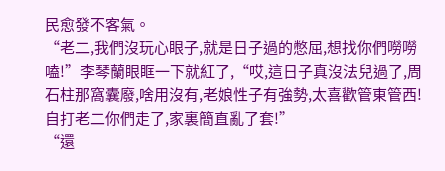民愈發不客氣。
“老二,我們沒玩心眼子,就是日子過的憋屈,想找你們嘮嘮嗑!”李琴蘭眼眶一下就紅了,“哎,這日子真沒法兒過了,周石柱那窩囊廢,啥用沒有,老娘性子有強勢,太喜歡管東管西!自打老二你們走了,家裏簡直亂了套!”
“還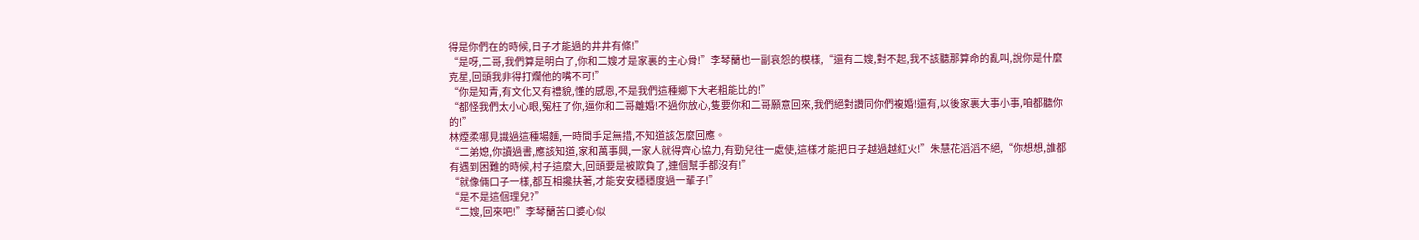得是你們在的時候,日子才能過的井井有條!”
“是呀,二哥,我們算是明白了,你和二嫂才是家裏的主心骨!”李琴蘭也一副哀怨的模樣,“還有二嫂,對不起,我不該聽那算命的亂叫,說你是什麼克星,回頭我非得打爛他的嘴不可!”
“你是知青,有文化又有禮貌,懂的感恩,不是我們這種鄉下大老粗能比的!”
“都怪我們太小心眼,冤枉了你,逼你和二哥離婚!不過你放心,隻要你和二哥願意回來,我們絕對讚同你們複婚!還有,以後家裏大事小事,咱都聽你的!”
林煙柔哪見識過這種場麵,一時間手足無措,不知道該怎麼回應。
“二弟媳,你讀過書,應該知道,家和萬事興,一家人就得齊心協力,有勁兒往一處使,這樣才能把日子越過越紅火!”朱慧花滔滔不絕,“你想想,誰都有遇到困難的時候,村子這麼大,回頭要是被欺負了,連個幫手都沒有!”
“就像倆口子一樣,都互相攙扶著,才能安安穩穩度過一輩子!”
“是不是這個理兒?”
“二嫂,回來吧!”李琴蘭苦口婆心似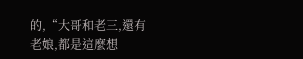的,“大哥和老三,還有老娘,都是這麼想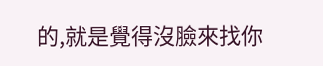的,就是覺得沒臉來找你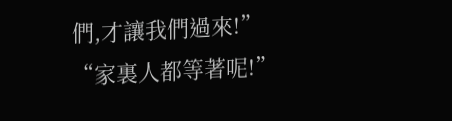們,才讓我們過來!”
“家裏人都等著呢!”